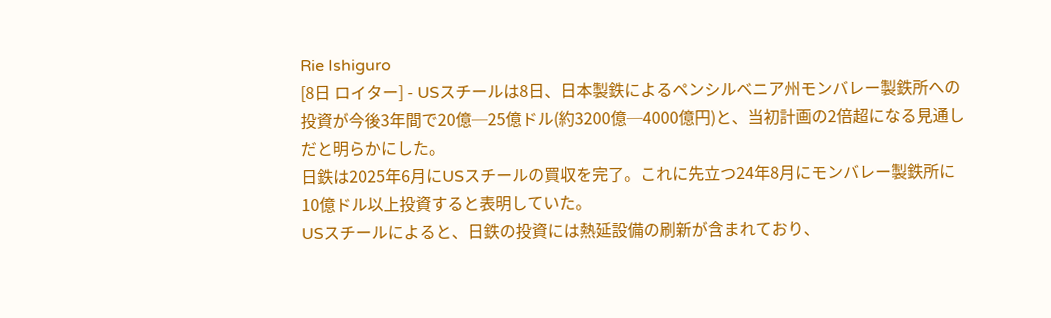Rie Ishiguro
[8日 ロイター] - USスチールは8日、日本製鉄によるペンシルベニア州モンバレー製鉄所への投資が今後3年間で20億─25億ドル(約3200億─4000億円)と、当初計画の2倍超になる見通しだと明らかにした。
日鉄は2025年6月にUSスチールの買収を完了。これに先立つ24年8月にモンバレー製鉄所に10億ドル以上投資すると表明していた。
USスチールによると、日鉄の投資には熱延設備の刷新が含まれており、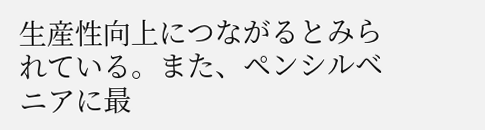生産性向上につながるとみられている。また、ペンシルベニアに最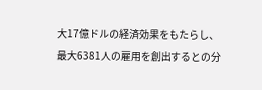大17億ドルの経済効果をもたらし、最大6381人の雇用を創出するとの分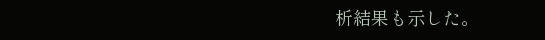析結果も示した。